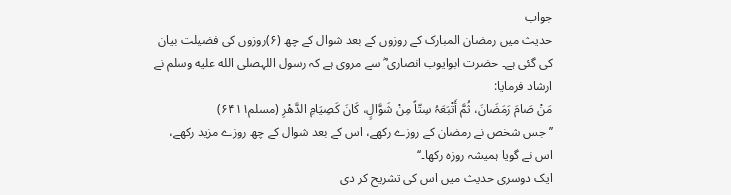جواب
حدیث میں رمضان المبارک کے روزوں کے بعد شوال کے چھ (۶)روزوں کی فضیلت بیان کی گئی ہے۔ حضرت ابوایوب انصاری ؓ سے مروی ہے کہ رسول اللہصلى الله عليه وسلم نے ارشاد فرمایا:
مَنْ صَامَ رَمَضَانَ، ثُمَّ أَتْبَعَہُ سِتّاً مِنْ شَوَّالٍ، کَانَ کَصِیَامِ الدَّھْرِ (مسلم۶۴۱۱)
’’جس شخص نے رمضان کے روزے رکھے، اس کے بعد شوال کے چھ روزے مزید رکھے، اس نے گویا ہمیشہ روزہ رکھا۔‘‘
ایک دوسری حدیث میں اس کی تشریح کر دی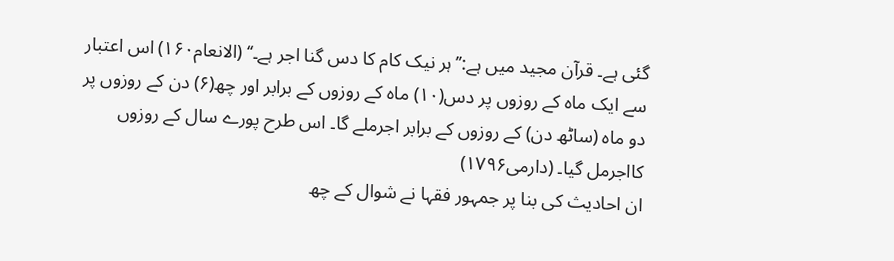گئی ہے۔ قرآن مجید میں ہے:’’ہر نیک کام کا دس گنا اجر ہے۔‘‘ (الانعام۱۶۰) اس اعتبار سے ایک ماہ کے روزوں پر دس(۱۰) ماہ کے روزوں کے برابر اور چھ(۶) دن کے روزوں پر دو ماہ (ساٹھ دن) کے روزوں کے برابر اجرملے گا۔ اس طرح پورے سال کے روزوں کااجرمل گیا۔ (دارمی۱۷۹۶)
ان احادیث کی بنا پر جمہور فقہا نے شوال کے چھ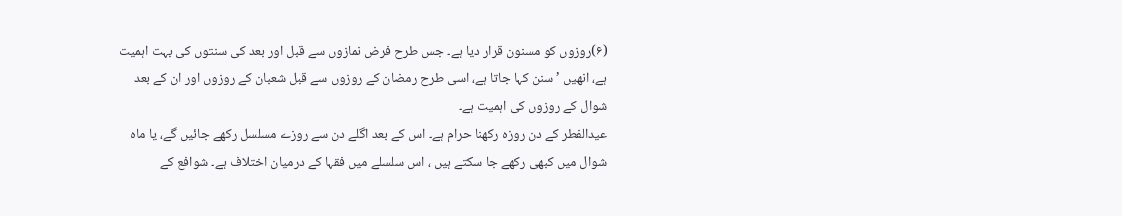(۶)روزوں کو مسنون قرار دیا ہے۔ جس طرح فرض نمازوں سے قبل اور بعد کی سنتوں کی بہت اہمیت ہے، انھیں ’ سنن کہا جاتا ہے، اسی طرح رمضان کے روزوں سے قبل شعبان کے روزوں اور ان کے بعد شوال کے روزوں کی اہمیت ہے۔
عیدالفطر کے دن روزہ رکھنا حرام ہے۔ اس کے بعد اگلے دن سے روزے مسلسل رکھے جائیں گے، یا ماہ شوال میں کبھی رکھے جا سکتے ہیں ، اس سلسلے میں فقہا کے درمیان اختلاف ہے۔ شوافع کے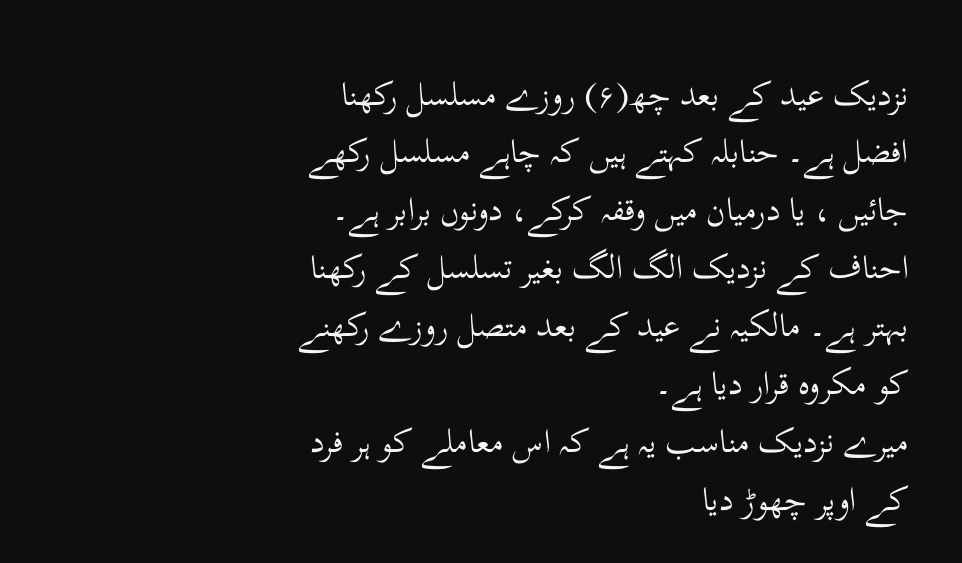نزدیک عید کے بعد چھ(۶) روزے مسلسل رکھنا افضل ہے۔ حنابلہ کہتے ہیں کہ چاہے مسلسل رکھے جائیں ، یا درمیان میں وقفہ کرکے، دونوں برابر ہے۔ احناف کے نزدیک الگ الگ بغیر تسلسل کے رکھنا بہتر ہے۔ مالکیہ نے عید کے بعد متصل روزے رکھنے کو مکروہ قرار دیا ہے۔
میرے نزدیک مناسب یہ ہے کہ اس معاملے کو ہر فرد کے اوپر چھوڑ دیا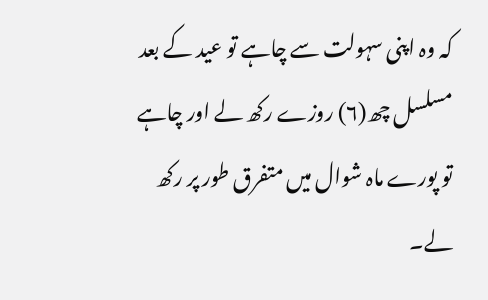کہ وہ اپنی سہولت سے چاہے تو عید کے بعد مسلسل چھ(۶) روزے رکھ لے اور چاہے تو پورے ماہ شوال میں متفرق طور پر رکھ لے۔